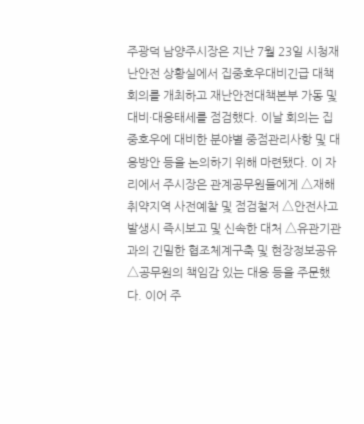주광덕 남양주시장은 지난 7월 23일 시청재난안전 상황실에서 집중호우대비긴급 대책회의를 개최하고 재난안전대책본부 가동 및 대비·대응태세를 점검했다. 이날 회의는 집중호우에 대비한 분야별 중점관리사항 및 대응방안 등을 논의하기 위해 마련됐다. 이 자리에서 주시장은 관계공무원들에게 △재해취약지역 사전예찰 및 점검철저 △안전사고 발생시 즉시보고 및 신속한 대처 △유관기관과의 긴밀한 협조체계구축 및 현장정보공유 △공무원의 책임감 있는 대응 등을 주문했다. 이어 주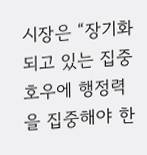시장은 “장기화 되고 있는 집중호우에 행정력을 집중해야 한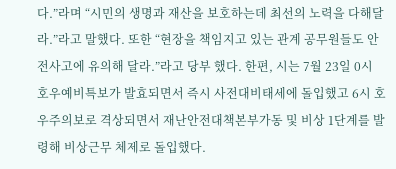다.”라며 “시민의 생명과 재산을 보호하는데 최선의 노력을 다해달라.”라고 말했다. 또한 “현장을 책임지고 있는 관계 공무원들도 안전사고에 유의해 달라.”라고 당부 했다. 한편, 시는 7월 23일 0시 호우예비특보가 발효되면서 즉시 사전대비태세에 돌입했고 6시 호우주의보로 격상되면서 재난안전대책본부가동 및 비상 1단계를 발령해 비상근무 체제로 돌입했다.